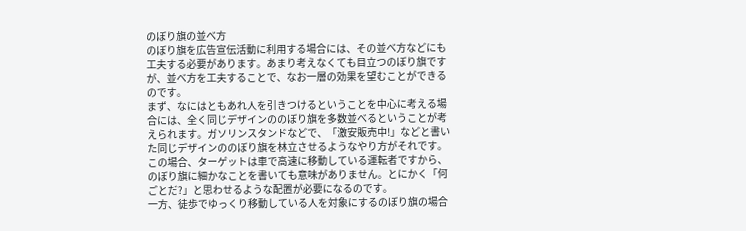のぼり旗の並べ方
のぼり旗を広告宣伝活動に利用する場合には、その並べ方などにも工夫する必要があります。あまり考えなくても目立つのぼり旗ですが、並べ方を工夫することで、なお一層の効果を望むことができるのです。
まず、なにはともあれ人を引きつけるということを中心に考える場合には、全く同じデザインののぼり旗を多数並べるということが考えられます。ガソリンスタンドなどで、「激安販売中!」などと書いた同じデザインののぼり旗を林立させるようなやり方がそれです。
この場合、ターゲットは車で高速に移動している運転者ですから、のぼり旗に細かなことを書いても意味がありません。とにかく「何ごとだ?」と思わせるような配置が必要になるのです。
一方、徒歩でゆっくり移動している人を対象にするのぼり旗の場合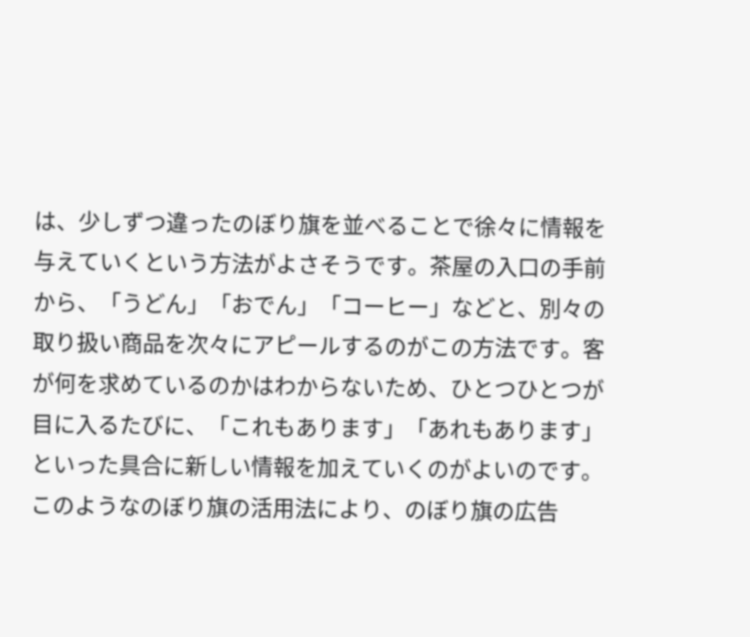は、少しずつ違ったのぼり旗を並べることで徐々に情報を与えていくという方法がよさそうです。茶屋の入口の手前から、「うどん」「おでん」「コーヒー」などと、別々の取り扱い商品を次々にアピールするのがこの方法です。客が何を求めているのかはわからないため、ひとつひとつが目に入るたびに、「これもあります」「あれもあります」といった具合に新しい情報を加えていくのがよいのです。
このようなのぼり旗の活用法により、のぼり旗の広告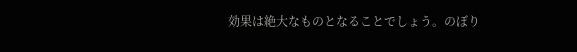効果は絶大なものとなることでしょう。のぼり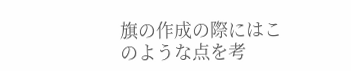旗の作成の際にはこのような点を考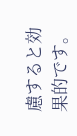慮すると効果的です。